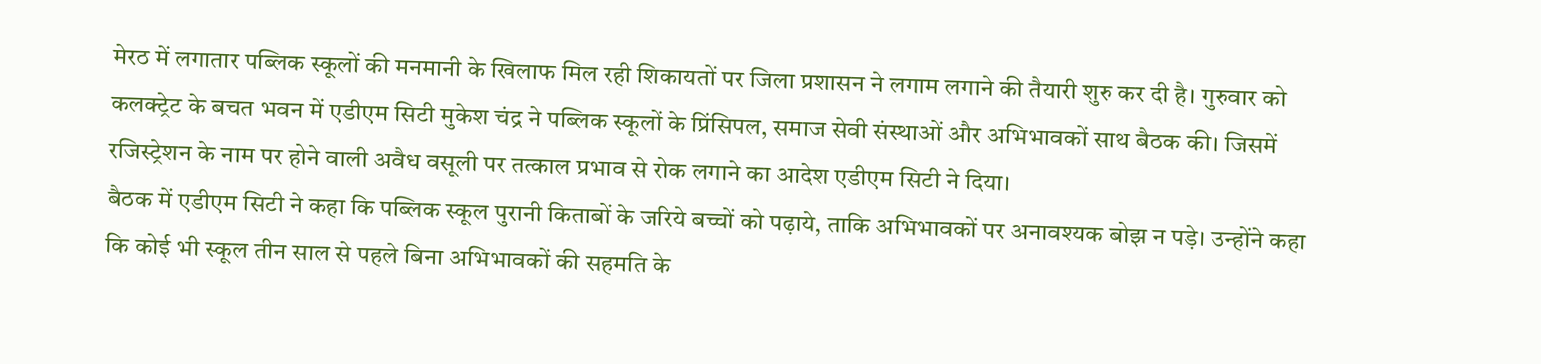मेरठ में लगातार पब्लिक स्कूलों की मनमानी के खिलाफ मिल रही शिकायतों पर जिला प्रशासन ने लगाम लगाने की तैयारी शुरु कर दी है। गुरुवार को कलक्ट्रेट के बचत भवन में एडीएम सिटी मुकेश चंद्र ने पब्लिक स्कूलों के प्रिंसिपल, समाज सेवी संस्थाओं और अभिभावकों साथ बैठक की। जिसमें रजिस्ट्रेशन के नाम पर होने वाली अवैध वसूली पर तत्काल प्रभाव से रोक लगाने का आदेश एडीएम सिटी ने दिया।
बैठक में एडीएम सिटी ने कहा कि पब्लिक स्कूल पुरानी किताबों के जरिये बच्चों को पढ़ाये, ताकि अभिभावकों पर अनावश्यक बोझ न पड़े। उन्होंने कहा कि कोई भी स्कूल तीन साल से पहले बिना अभिभावकों की सहमति के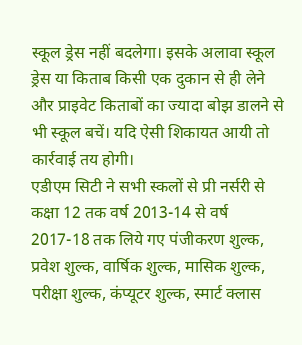स्कूल ड्रेस नहीं बदलेगा। इसके अलावा स्कूल ड्रेस या किताब किसी एक दुकान से ही लेने और प्राइवेट किताबों का ज्यादा बोझ डालने से भी स्कूल बचें। यदि ऐसी शिकायत आयी तो कार्रवाई तय होगी।
एडीएम सिटी ने सभी स्कलों से प्री नर्सरी से कक्षा 12 तक वर्ष 2013-14 से वर्ष 2017-18 तक लिये गए पंजीकरण शुल्क, प्रवेश शुल्क, वार्षिक शुल्क, मासिक शुल्क, परीक्षा शुल्क, कंप्यूटर शुल्क, स्मार्ट क्लास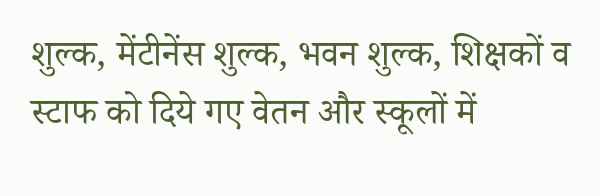शुल्क, मेंटीनेंस शुल्क, भवन शुल्क, शिक्षकों व स्टाफ को दिये गए वेतन और स्कूलों में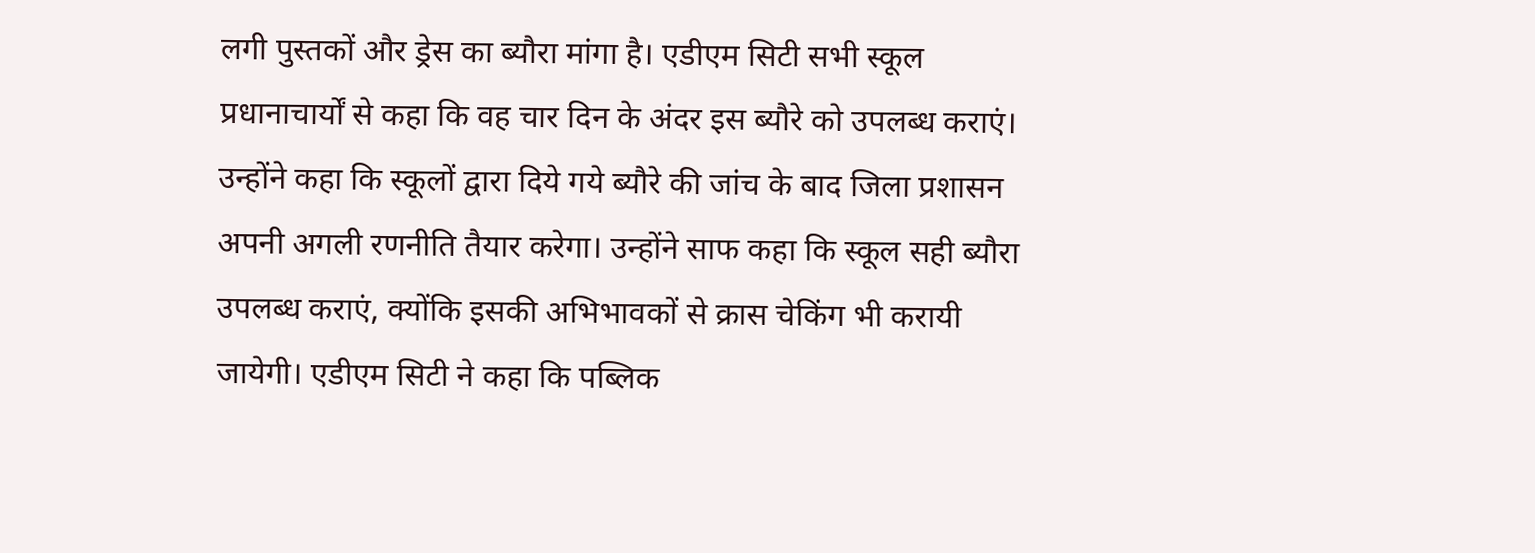लगी पुस्तकों और ड्रेस का ब्यौरा मांगा है। एडीएम सिटी सभी स्कूल प्रधानाचार्यों से कहा कि वह चार दिन के अंदर इस ब्यौरे को उपलब्ध कराएं। उन्होंने कहा कि स्कूलों द्वारा दिये गये ब्यौरे की जांच के बाद जिला प्रशासन अपनी अगली रणनीति तैयार करेगा। उन्होंने साफ कहा कि स्कूल सही ब्यौरा उपलब्ध कराएं, क्योंकि इसकी अभिभावकों से क्रास चेकिंग भी करायी जायेगी। एडीएम सिटी ने कहा कि पब्लिक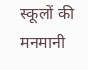स्कूलों की मनमानी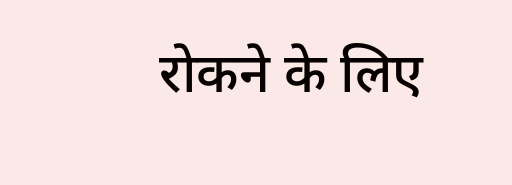रोकने के लिए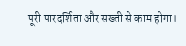पूरी पारदर्शिता और सख्ती से काम होगा।